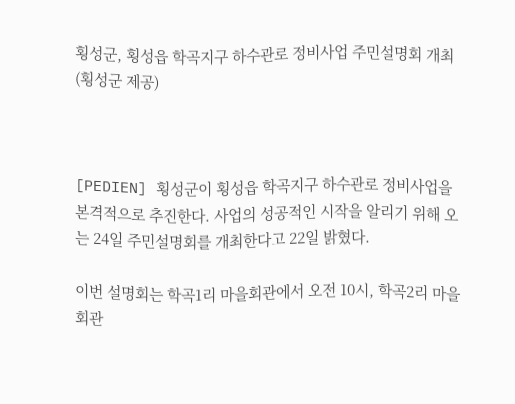횡성군, 횡성읍 학곡지구 하수관로 정비사업 주민설명회 개최 (횡성군 제공)



[PEDIEN] 횡성군이 횡성읍 학곡지구 하수관로 정비사업을 본격적으로 추진한다. 사업의 성공적인 시작을 알리기 위해 오는 24일 주민설명회를 개최한다고 22일 밝혔다.

이번 설명회는 학곡1리 마을회관에서 오전 10시, 학곡2리 마을회관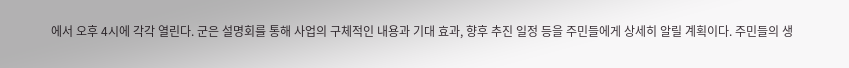에서 오후 4시에 각각 열린다. 군은 설명회를 통해 사업의 구체적인 내용과 기대 효과, 향후 추진 일정 등을 주민들에게 상세히 알릴 계획이다. 주민들의 생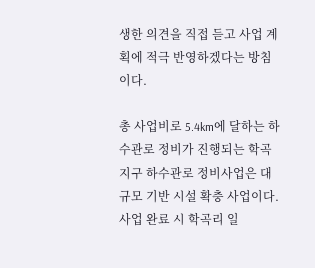생한 의견을 직접 듣고 사업 계획에 적극 반영하겠다는 방침이다.

총 사업비로 5.4km에 달하는 하수관로 정비가 진행되는 학곡지구 하수관로 정비사업은 대규모 기반 시설 확충 사업이다. 사업 완료 시 학곡리 일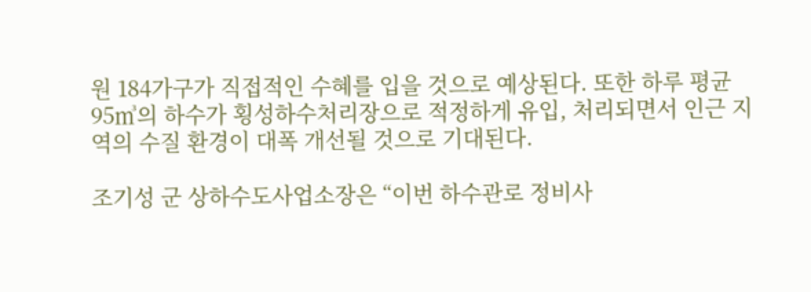원 184가구가 직접적인 수혜를 입을 것으로 예상된다. 또한 하루 평균 95㎥의 하수가 횡성하수처리장으로 적정하게 유입, 처리되면서 인근 지역의 수질 환경이 대폭 개선될 것으로 기대된다.

조기성 군 상하수도사업소장은 “이번 하수관로 정비사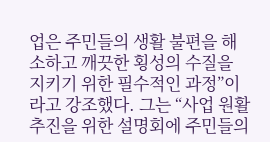업은 주민들의 생활 불편을 해소하고 깨끗한 횡성의 수질을 지키기 위한 필수적인 과정”이라고 강조했다. 그는 “사업 원활 추진을 위한 설명회에 주민들의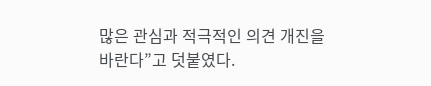많은 관심과 적극적인 의견 개진을 바란다”고 덧붙였다.